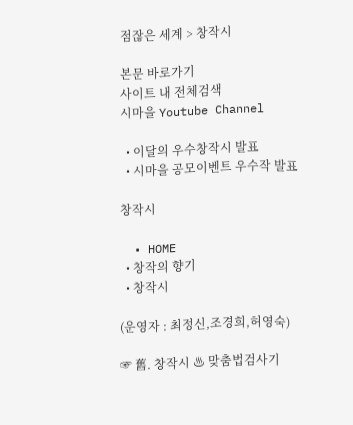점잖은 세계 > 창작시

본문 바로가기
사이트 내 전체검색
시마을 Youtube Channel

  • 이달의 우수창작시 발표
  • 시마을 공모이벤트 우수작 발표

창작시

  • HOME
  • 창작의 향기
  • 창작시

(운영자 : 최정신,조경희,허영숙)

☞ 舊. 창작시 ♨ 맞춤법검사기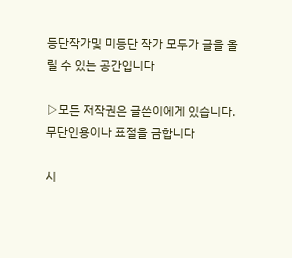등단작가및 미등단 작가 모두가 글을 올릴 수 있는 공간입니다

▷모든 저작권은 글쓴이에게 있습니다. 무단인용이나 표절을 금합니다

시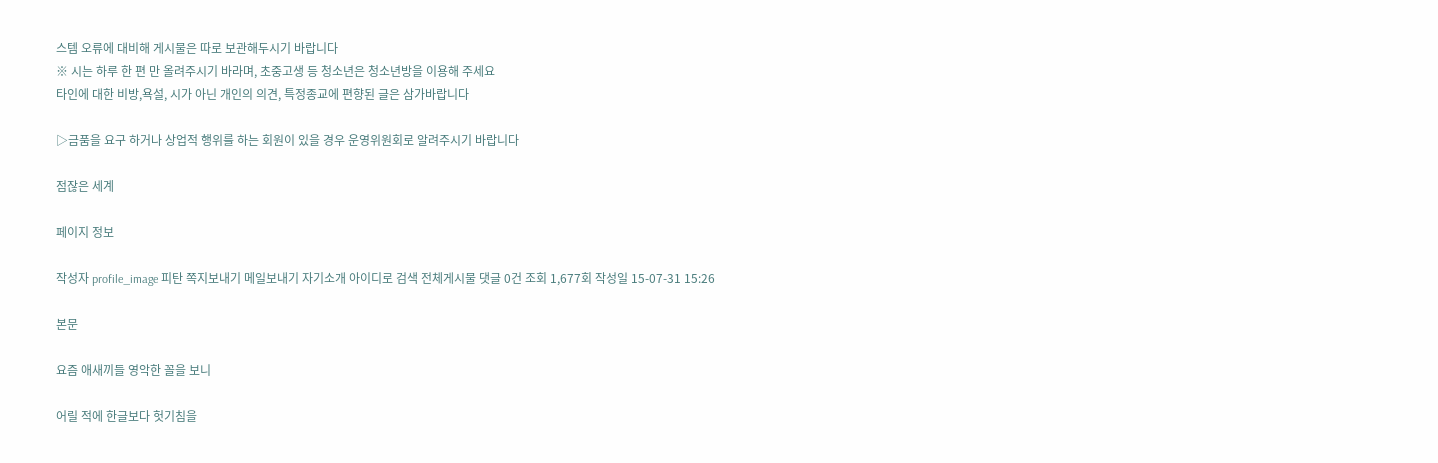스템 오류에 대비해 게시물은 따로 보관해두시기 바랍니다
※ 시는 하루 한 편 만 올려주시기 바라며, 초중고생 등 청소년은 청소년방을 이용해 주세요
타인에 대한 비방,욕설, 시가 아닌 개인의 의견, 특정종교에 편향된 글은 삼가바랍니다

▷금품을 요구 하거나 상업적 행위를 하는 회원이 있을 경우 운영위원회로 알려주시기 바랍니다

점잖은 세계

페이지 정보

작성자 profile_image 피탄 쪽지보내기 메일보내기 자기소개 아이디로 검색 전체게시물 댓글 0건 조회 1,677회 작성일 15-07-31 15:26

본문

요즘 애새끼들 영악한 꼴을 보니

어릴 적에 한글보다 헛기침을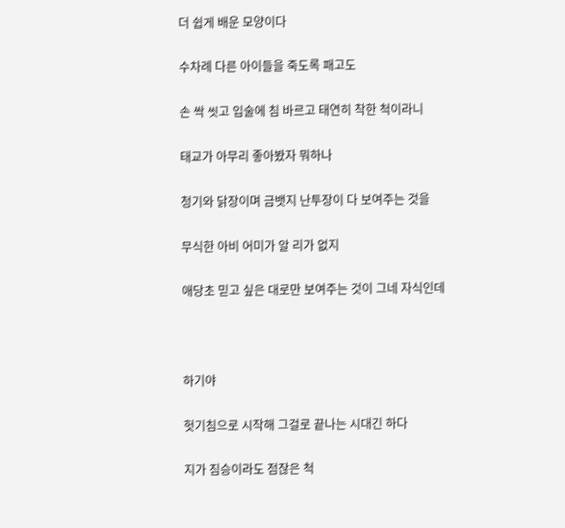더 쉽게 배운 모양이다

수차례 다른 아이들을 죽도록 패고도

손 싹 씻고 입술에 침 바르고 태연히 착한 척이라니

태교가 아무리 좋아봤자 뭐하나

청기와 닭장이며 금뱃지 난투장이 다 보여주는 것을

무식한 아비 어미가 알 리가 없지

애당초 믿고 싶은 대로만 보여주는 것이 그네 자식인데



하기야

헛기침으로 시작해 그걸로 끝나는 시대긴 하다

지가 짐승이라도 점잖은 척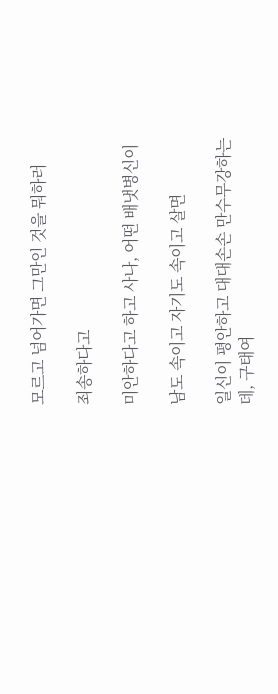모르고 넘어가면 그만인 것을 뭐하러

죄송하다고

미안하다고 하고 사나, 어떤 배냇병신이

남도 속이고 자기도 속이고 살면

일신이 평안하고 대대손손 만수무강하는데, 구태여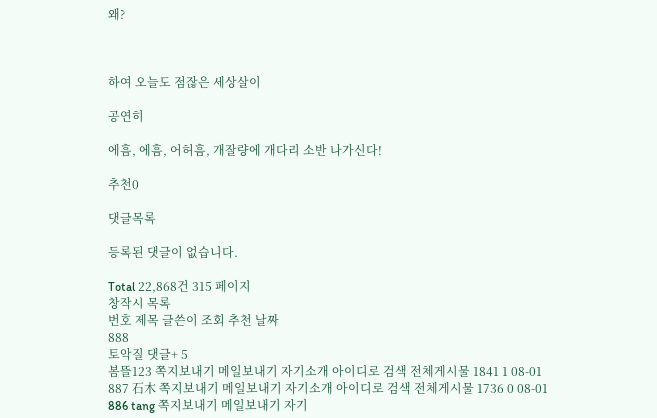왜?



하여 오늘도 점잖은 세상살이

공연히

에흠, 에흠, 어허흠, 개잘량에 개다리 소반 나가신다!

추천0

댓글목록

등록된 댓글이 없습니다.

Total 22,868건 315 페이지
창작시 목록
번호 제목 글쓴이 조회 추천 날짜
888
토악질 댓글+ 5
봄뜰123 쪽지보내기 메일보내기 자기소개 아이디로 검색 전체게시물 1841 1 08-01
887 石木 쪽지보내기 메일보내기 자기소개 아이디로 검색 전체게시물 1736 0 08-01
886 tang 쪽지보내기 메일보내기 자기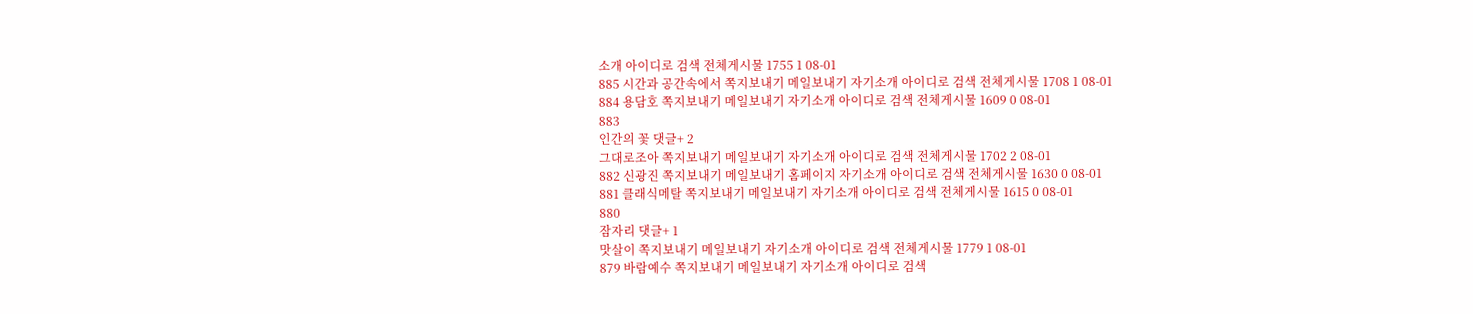소개 아이디로 검색 전체게시물 1755 1 08-01
885 시간과 공간속에서 쪽지보내기 메일보내기 자기소개 아이디로 검색 전체게시물 1708 1 08-01
884 용담호 쪽지보내기 메일보내기 자기소개 아이디로 검색 전체게시물 1609 0 08-01
883
인간의 꽃 댓글+ 2
그대로조아 쪽지보내기 메일보내기 자기소개 아이디로 검색 전체게시물 1702 2 08-01
882 신광진 쪽지보내기 메일보내기 홈페이지 자기소개 아이디로 검색 전체게시물 1630 0 08-01
881 클래식메탈 쪽지보내기 메일보내기 자기소개 아이디로 검색 전체게시물 1615 0 08-01
880
잠자리 댓글+ 1
맛살이 쪽지보내기 메일보내기 자기소개 아이디로 검색 전체게시물 1779 1 08-01
879 바람예수 쪽지보내기 메일보내기 자기소개 아이디로 검색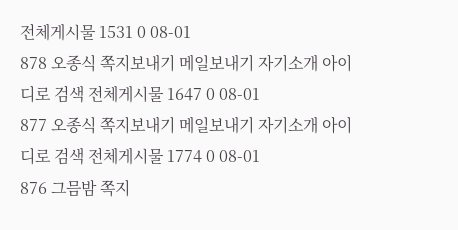전체게시물 1531 0 08-01
878 오종식 쪽지보내기 메일보내기 자기소개 아이디로 검색 전체게시물 1647 0 08-01
877 오종식 쪽지보내기 메일보내기 자기소개 아이디로 검색 전체게시물 1774 0 08-01
876 그믐밤 쪽지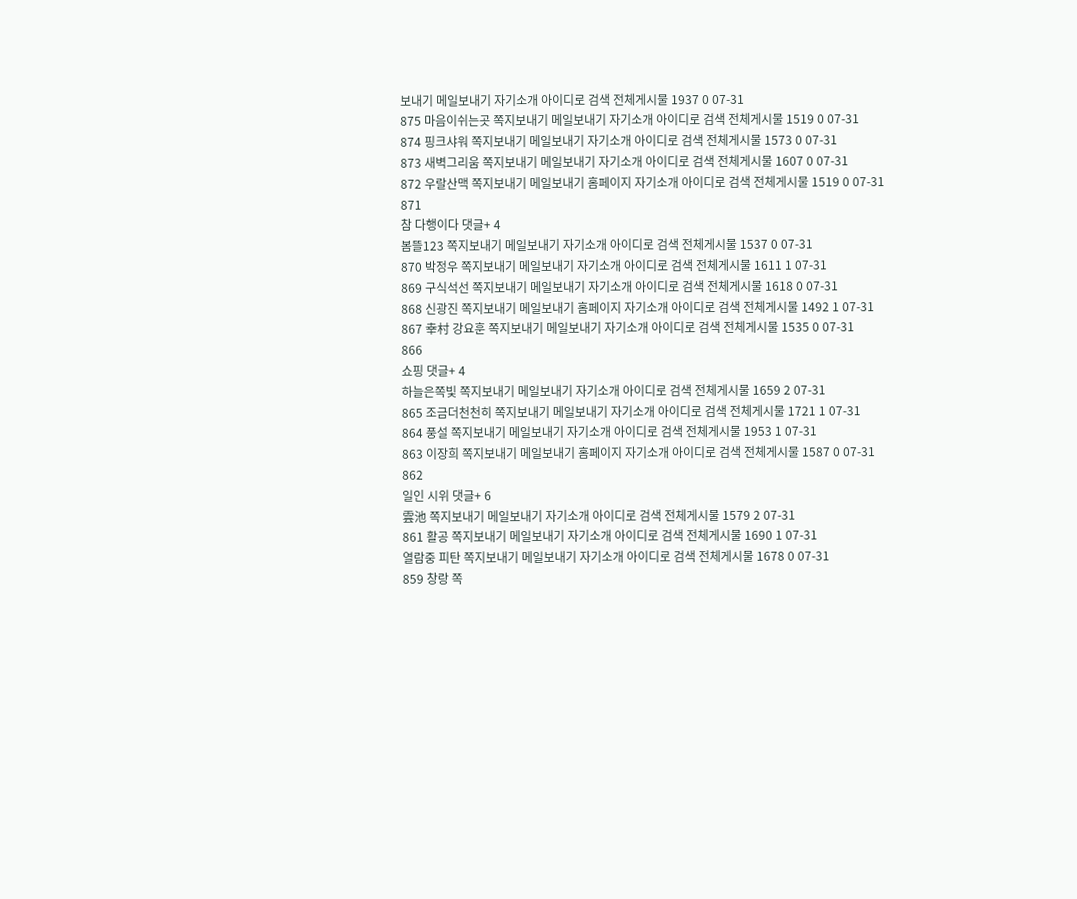보내기 메일보내기 자기소개 아이디로 검색 전체게시물 1937 0 07-31
875 마음이쉬는곳 쪽지보내기 메일보내기 자기소개 아이디로 검색 전체게시물 1519 0 07-31
874 핑크샤워 쪽지보내기 메일보내기 자기소개 아이디로 검색 전체게시물 1573 0 07-31
873 새벽그리움 쪽지보내기 메일보내기 자기소개 아이디로 검색 전체게시물 1607 0 07-31
872 우랄산맥 쪽지보내기 메일보내기 홈페이지 자기소개 아이디로 검색 전체게시물 1519 0 07-31
871
참 다행이다 댓글+ 4
봄뜰123 쪽지보내기 메일보내기 자기소개 아이디로 검색 전체게시물 1537 0 07-31
870 박정우 쪽지보내기 메일보내기 자기소개 아이디로 검색 전체게시물 1611 1 07-31
869 구식석선 쪽지보내기 메일보내기 자기소개 아이디로 검색 전체게시물 1618 0 07-31
868 신광진 쪽지보내기 메일보내기 홈페이지 자기소개 아이디로 검색 전체게시물 1492 1 07-31
867 幸村 강요훈 쪽지보내기 메일보내기 자기소개 아이디로 검색 전체게시물 1535 0 07-31
866
쇼핑 댓글+ 4
하늘은쪽빛 쪽지보내기 메일보내기 자기소개 아이디로 검색 전체게시물 1659 2 07-31
865 조금더천천히 쪽지보내기 메일보내기 자기소개 아이디로 검색 전체게시물 1721 1 07-31
864 풍설 쪽지보내기 메일보내기 자기소개 아이디로 검색 전체게시물 1953 1 07-31
863 이장희 쪽지보내기 메일보내기 홈페이지 자기소개 아이디로 검색 전체게시물 1587 0 07-31
862
일인 시위 댓글+ 6
雲池 쪽지보내기 메일보내기 자기소개 아이디로 검색 전체게시물 1579 2 07-31
861 활공 쪽지보내기 메일보내기 자기소개 아이디로 검색 전체게시물 1690 1 07-31
열람중 피탄 쪽지보내기 메일보내기 자기소개 아이디로 검색 전체게시물 1678 0 07-31
859 창랑 쪽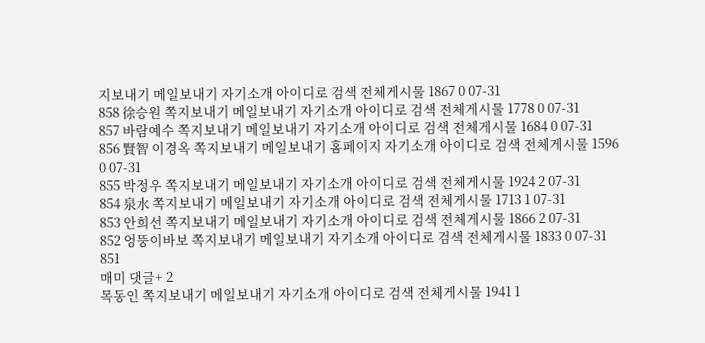지보내기 메일보내기 자기소개 아이디로 검색 전체게시물 1867 0 07-31
858 徐승원 쪽지보내기 메일보내기 자기소개 아이디로 검색 전체게시물 1778 0 07-31
857 바람예수 쪽지보내기 메일보내기 자기소개 아이디로 검색 전체게시물 1684 0 07-31
856 賢智 이경옥 쪽지보내기 메일보내기 홈페이지 자기소개 아이디로 검색 전체게시물 1596 0 07-31
855 박정우 쪽지보내기 메일보내기 자기소개 아이디로 검색 전체게시물 1924 2 07-31
854 泉水 쪽지보내기 메일보내기 자기소개 아이디로 검색 전체게시물 1713 1 07-31
853 안희선 쪽지보내기 메일보내기 자기소개 아이디로 검색 전체게시물 1866 2 07-31
852 엉뚱이바보 쪽지보내기 메일보내기 자기소개 아이디로 검색 전체게시물 1833 0 07-31
851
매미 댓글+ 2
목동인 쪽지보내기 메일보내기 자기소개 아이디로 검색 전체게시물 1941 1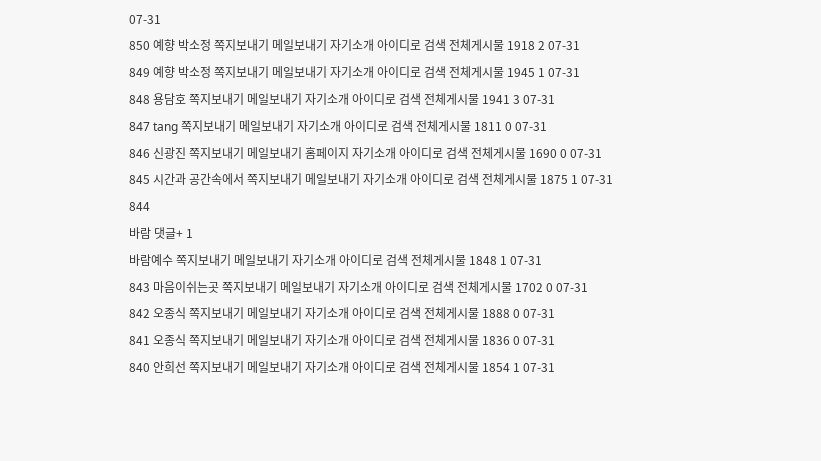07-31
850 예향 박소정 쪽지보내기 메일보내기 자기소개 아이디로 검색 전체게시물 1918 2 07-31
849 예향 박소정 쪽지보내기 메일보내기 자기소개 아이디로 검색 전체게시물 1945 1 07-31
848 용담호 쪽지보내기 메일보내기 자기소개 아이디로 검색 전체게시물 1941 3 07-31
847 tang 쪽지보내기 메일보내기 자기소개 아이디로 검색 전체게시물 1811 0 07-31
846 신광진 쪽지보내기 메일보내기 홈페이지 자기소개 아이디로 검색 전체게시물 1690 0 07-31
845 시간과 공간속에서 쪽지보내기 메일보내기 자기소개 아이디로 검색 전체게시물 1875 1 07-31
844
바람 댓글+ 1
바람예수 쪽지보내기 메일보내기 자기소개 아이디로 검색 전체게시물 1848 1 07-31
843 마음이쉬는곳 쪽지보내기 메일보내기 자기소개 아이디로 검색 전체게시물 1702 0 07-31
842 오종식 쪽지보내기 메일보내기 자기소개 아이디로 검색 전체게시물 1888 0 07-31
841 오종식 쪽지보내기 메일보내기 자기소개 아이디로 검색 전체게시물 1836 0 07-31
840 안희선 쪽지보내기 메일보내기 자기소개 아이디로 검색 전체게시물 1854 1 07-31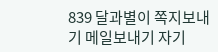839 달과별이 쪽지보내기 메일보내기 자기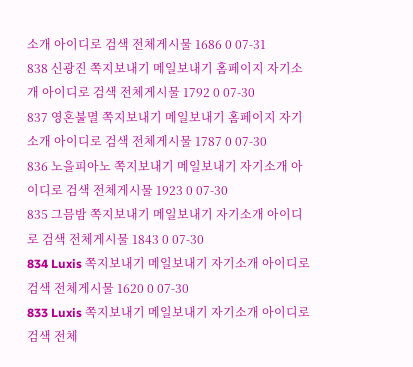소개 아이디로 검색 전체게시물 1686 0 07-31
838 신광진 쪽지보내기 메일보내기 홈페이지 자기소개 아이디로 검색 전체게시물 1792 0 07-30
837 영혼불멸 쪽지보내기 메일보내기 홈페이지 자기소개 아이디로 검색 전체게시물 1787 0 07-30
836 노을피아노 쪽지보내기 메일보내기 자기소개 아이디로 검색 전체게시물 1923 0 07-30
835 그믐밤 쪽지보내기 메일보내기 자기소개 아이디로 검색 전체게시물 1843 0 07-30
834 Luxis 쪽지보내기 메일보내기 자기소개 아이디로 검색 전체게시물 1620 0 07-30
833 Luxis 쪽지보내기 메일보내기 자기소개 아이디로 검색 전체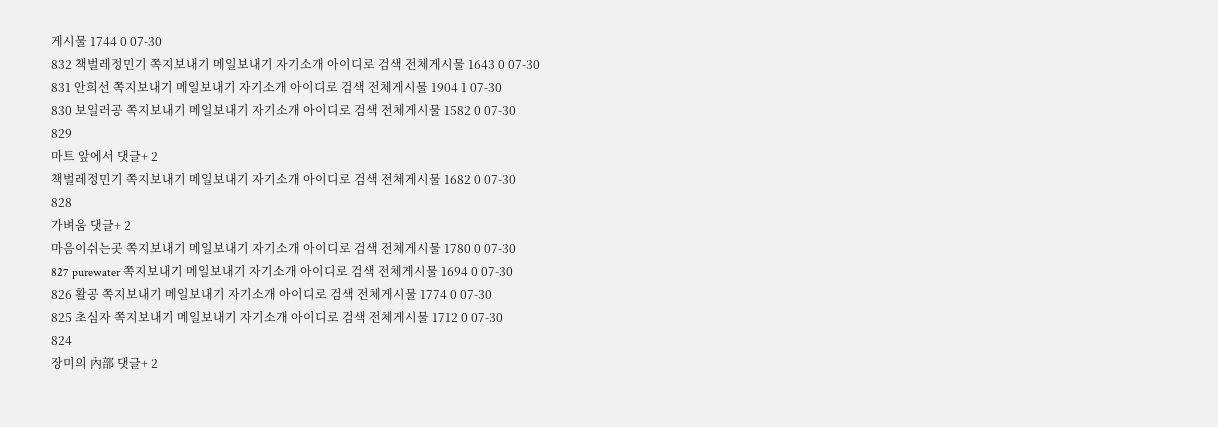게시물 1744 0 07-30
832 책벌레정민기 쪽지보내기 메일보내기 자기소개 아이디로 검색 전체게시물 1643 0 07-30
831 안희선 쪽지보내기 메일보내기 자기소개 아이디로 검색 전체게시물 1904 1 07-30
830 보일러공 쪽지보내기 메일보내기 자기소개 아이디로 검색 전체게시물 1582 0 07-30
829
마트 앞에서 댓글+ 2
책벌레정민기 쪽지보내기 메일보내기 자기소개 아이디로 검색 전체게시물 1682 0 07-30
828
가벼움 댓글+ 2
마음이쉬는곳 쪽지보내기 메일보내기 자기소개 아이디로 검색 전체게시물 1780 0 07-30
827 purewater 쪽지보내기 메일보내기 자기소개 아이디로 검색 전체게시물 1694 0 07-30
826 활공 쪽지보내기 메일보내기 자기소개 아이디로 검색 전체게시물 1774 0 07-30
825 초심자 쪽지보내기 메일보내기 자기소개 아이디로 검색 전체게시물 1712 0 07-30
824
장미의 內部 댓글+ 2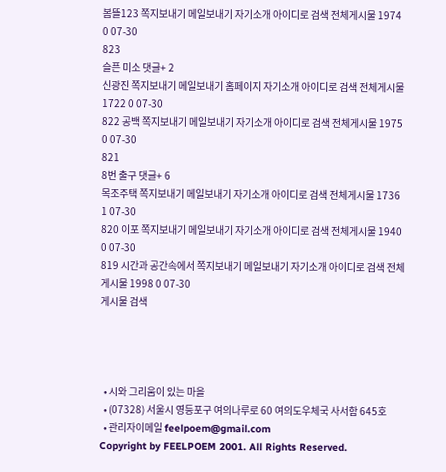봄뜰123 쪽지보내기 메일보내기 자기소개 아이디로 검색 전체게시물 1974 0 07-30
823
슬픈 미소 댓글+ 2
신광진 쪽지보내기 메일보내기 홈페이지 자기소개 아이디로 검색 전체게시물 1722 0 07-30
822 공백 쪽지보내기 메일보내기 자기소개 아이디로 검색 전체게시물 1975 0 07-30
821
8번 출구 댓글+ 6
목조주택 쪽지보내기 메일보내기 자기소개 아이디로 검색 전체게시물 1736 1 07-30
820 이포 쪽지보내기 메일보내기 자기소개 아이디로 검색 전체게시물 1940 0 07-30
819 시간과 공간속에서 쪽지보내기 메일보내기 자기소개 아이디로 검색 전체게시물 1998 0 07-30
게시물 검색




  • 시와 그리움이 있는 마을
  • (07328) 서울시 영등포구 여의나루로 60 여의도우체국 사서함 645호
  • 관리자이메일 feelpoem@gmail.com
Copyright by FEELPOEM 2001. All Rights Reserved.